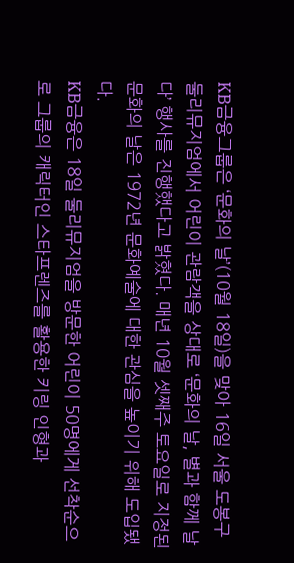KB금융그룹은 ‘문화의 날’(10월 18일)을 맞아 16일 서울 도봉구 둘리뮤지엄에서 어린이 관람객을 상대로 ‘문화의 날, 별과 함께 날다’ 행사를 진행했다고 밝혔다. 매년 10월 셋째주 토요일로 지정된 문화의 날은 1972년 문화예술에 대한 관심을 높이기 위해 도입됐다.
KB금융은 18일 둘리뮤지엄을 방문한 어린이 50명에게 선착순으로 그룹의 캐릭터인 스타프렌즈를 활용한 키링 인형과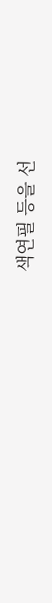색연필 등을 선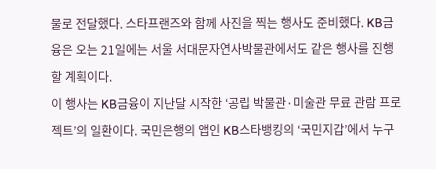물로 전달했다. 스타프랜즈와 함께 사진을 찍는 행사도 준비했다. KB금융은 오는 21일에는 서울 서대문자연사박물관에서도 같은 행사를 진행할 계획이다.
이 행사는 KB금융이 지난달 시작한 ‘공립 박물관·미술관 무료 관람 프로젝트’의 일환이다. 국민은행의 앱인 KB스타뱅킹의 ‘국민지갑’에서 누구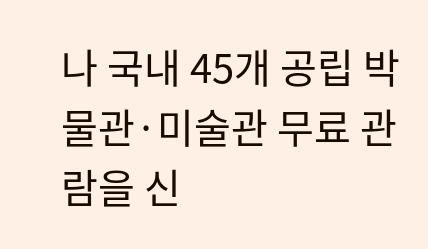나 국내 45개 공립 박물관·미술관 무료 관람을 신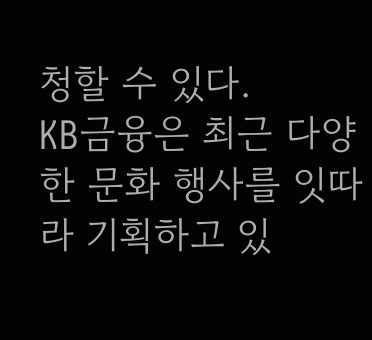청할 수 있다.
KB금융은 최근 다양한 문화 행사를 잇따라 기획하고 있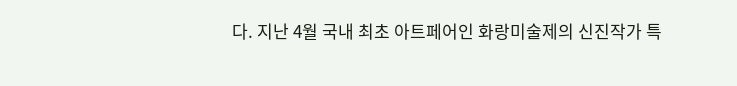다. 지난 4월 국내 최초 아트페어인 화랑미술제의 신진작가 특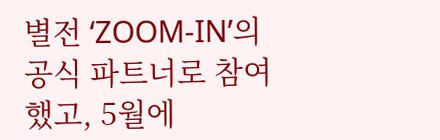별전 ‘ZOOM-IN’의 공식 파트너로 참여했고, 5월에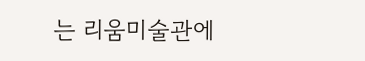는 리움미술관에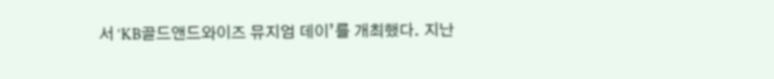서 ‘KB골드앤드와이즈 뮤지엄 데이’를 개최했다. 지난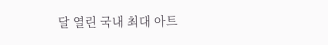달 열린 국내 최대 아트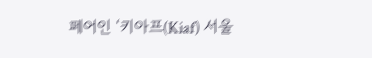페어인 ‘키아프(Kiaf) 서울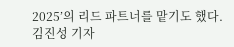2025’의 리드 파트너를 맡기도 했다.
김진성 기자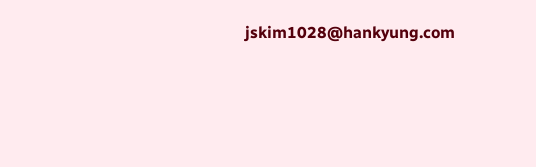jskim1028@hankyung.com